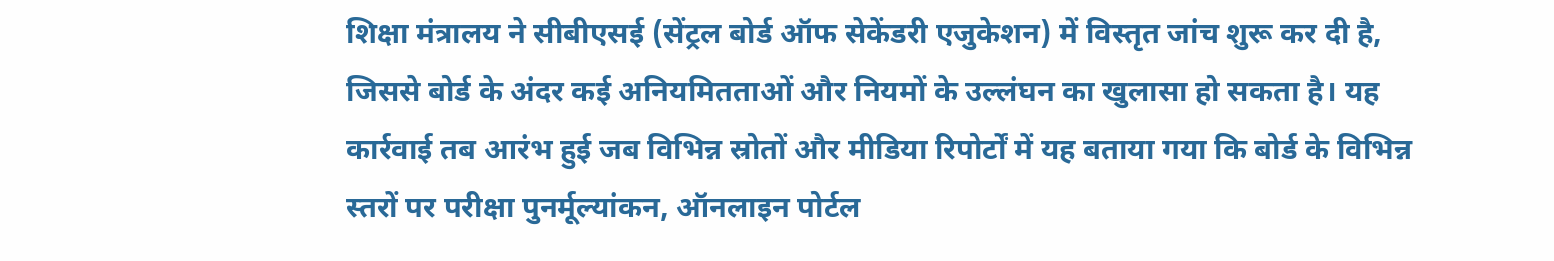शिक्षा मंत्रालय ने सीबीएसई (सेंट्रल बोर्ड ऑफ सेकेंडरी एजुकेशन) में विस्तृत जांच शुरू कर दी है, जिससे बोर्ड के अंदर कई अनियमितताओं और नियमों के उल्लंघन का खुलासा हो सकता है। यह कार्रवाई तब आरंभ हुई जब विभिन्न स्रोतों और मीडिया रिपोर्टों में यह बताया गया कि बोर्ड के विभिन्न स्तरों पर परीक्षा पुनर्मूल्यांकन, ऑनलाइन पोर्टल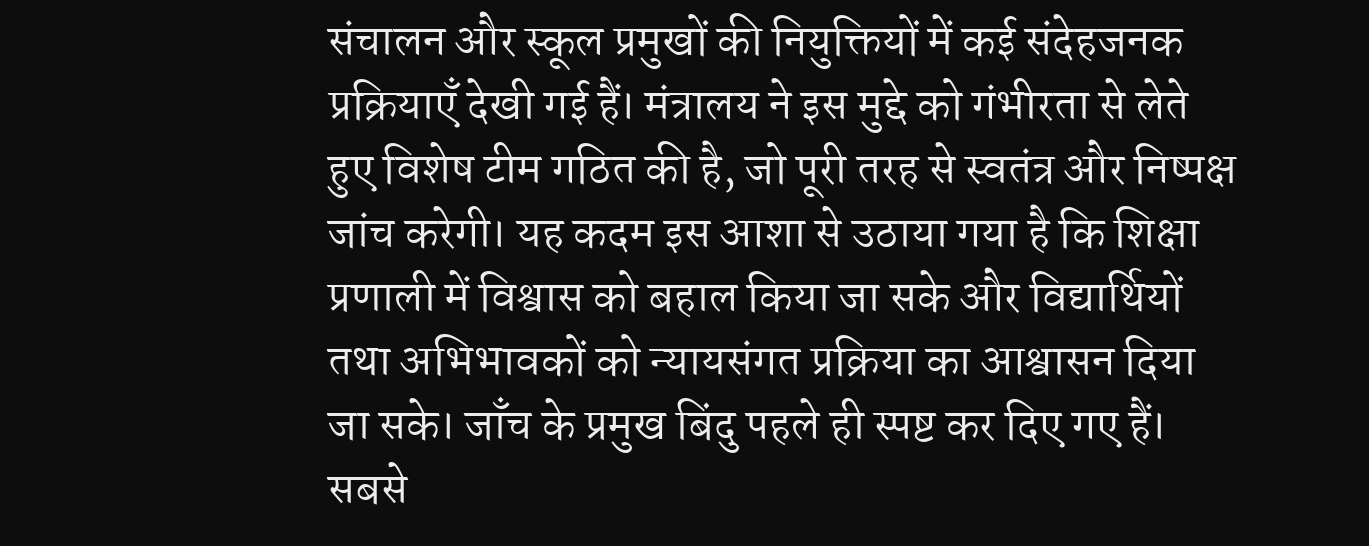संचालन और स्कूल प्रमुखों की नियुक्तियों में कई संदेहजनक प्रक्रियाएँ देखी गई हैं। मंत्रालय ने इस मुद्दे को गंभीरता से लेते हुए विशेष टीम गठित की है, जो पूरी तरह से स्वतंत्र और निष्पक्ष जांच करेगी। यह कदम इस आशा से उठाया गया है कि शिक्षा प्रणाली में विश्वास को बहाल किया जा सके और विद्यार्थियों तथा अभिभावकों को न्यायसंगत प्रक्रिया का आश्वासन दिया जा सके। जाँच के प्रमुख बिंदु पहले ही स्पष्ट कर दिए गए हैं। सबसे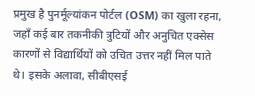प्रमुख है पुनर्मूल्यांकन पोर्टल (OSM) का खुला रहना, जहाँ कई बार तकनीकी त्रुटियों और अनुचित एक्सेस कारणों से विद्यार्थियों को उचित उत्तर नहीं मिल पाते थे। इसके अलावा, सीबीएसई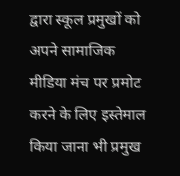द्वारा स्कूल प्रमुखों को अपने सामाजिक मीडिया मंच पर प्रमोट करने के लिए इस्तेमाल किया जाना भी प्रमुख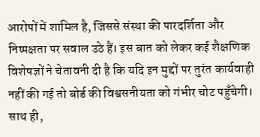आरोपों में शामिल है, जिससे संस्था की पारदर्शिता और निष्पक्षता पर सवाल उठे हैं। इस बात को लेकर कई शैक्षणिक विशेषज्ञों ने चेतावनी दी है कि यदि इन मुद्दों पर तुरंत कार्यवाही नहीं की गई तो बोर्ड की विश्वसनीयता को गंभीर चोट पहुँचेगी। साथ ही,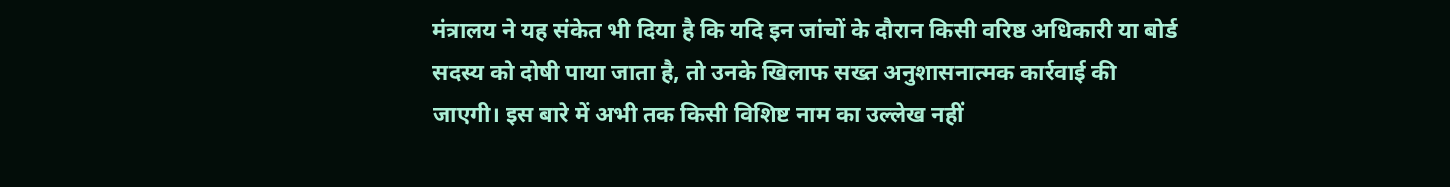मंत्रालय ने यह संकेत भी दिया है कि यदि इन जांचों के दौरान किसी वरिष्ठ अधिकारी या बोर्ड सदस्य को दोषी पाया जाता है, तो उनके खिलाफ सख्त अनुशासनात्मक कार्रवाई की जाएगी। इस बारे में अभी तक किसी विशिष्ट नाम का उल्लेख नहीं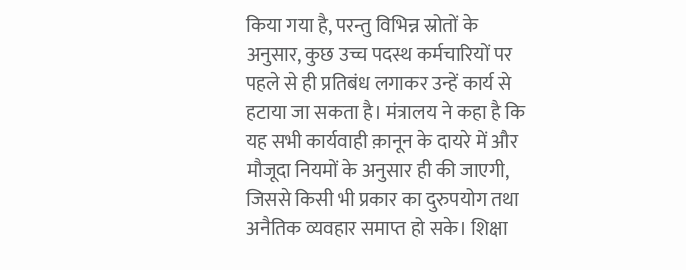किया गया है, परन्तु विभिन्न स्रोतों के अनुसार, कुछ उच्च पदस्थ कर्मचारियों पर पहले से ही प्रतिबंध लगाकर उन्हें कार्य से हटाया जा सकता है। मंत्रालय ने कहा है कि यह सभी कार्यवाही क़ानून के दायरे में और मौजूदा नियमों के अनुसार ही की जाएगी, जिससे किसी भी प्रकार का दुरुपयोग तथा अनैतिक व्यवहार समाप्त हो सके। शिक्षा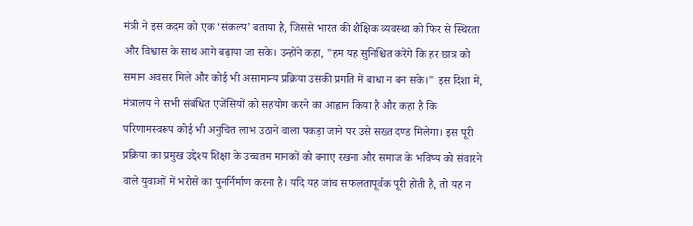मंत्री ने इस कदम को एक ‘संकल्प’ बताया है, जिससे भारत की शैक्षिक व्यवस्था को फिर से स्थिरता और विश्वास के साथ आगे बढ़ाया जा सके। उन्होंने कहा, "हम यह सुनिश्चित करेंगे कि हर छात्र को समान अवसर मिले और कोई भी असामान्य प्रक्रिया उसकी प्रगति में बाधा न बन सके।" इस दिशा में, मंत्रालय ने सभी संबंधित एजेंसियों को सहयोग करने का आह्वान किया है और कहा है कि परिणामस्वरूप कोई भी अनुचित लाभ उठाने वाला पकड़ा जाने पर उसे सख्त दण्ड मिलेगा। इस पूरी प्रक्रिया का प्रमुख उद्देश्य शिक्षा के उच्चतम मानकों को बनाए रखना और समाज के भविष्य को संवारने वाले युवाओं में भरोसे का पुनर्निर्माण करना है। यदि यह जांच सफलतापूर्वक पूरी होती है, तो यह न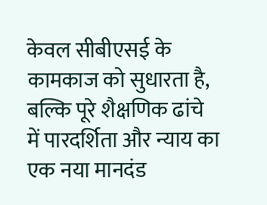केवल सीबीएसई के कामकाज को सुधारता है, बल्कि पूरे शैक्षणिक ढांचे में पारदर्शिता और न्याय का एक नया मानदंड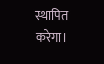स्थापित करेगा।